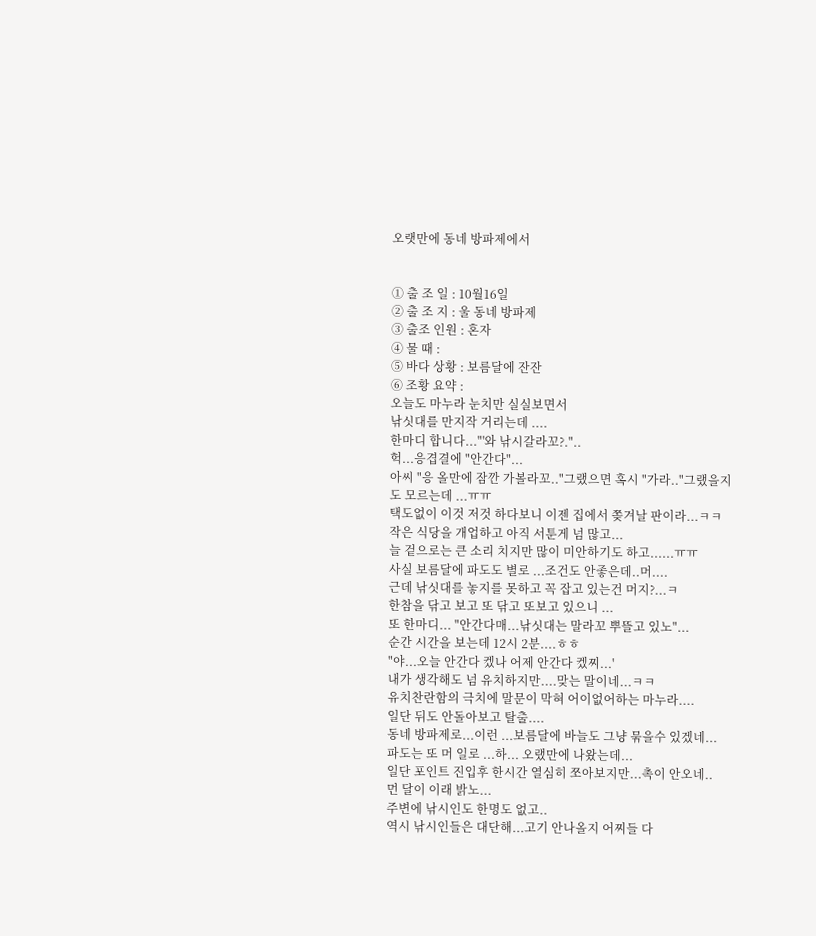오랫만에 동네 방파제에서


① 출 조 일 : 10월16일
② 출 조 지 : 울 동네 방파제
③ 출조 인원 : 혼자
④ 물 때 :
⑤ 바다 상황 : 보름달에 잔잔
⑥ 조황 요약 :
오늘도 마누라 눈치만 실실보면서
낚싯대를 만지작 거리는데 ....
한마디 합니다..."'와 낚시갈라꼬?."..
헉...응겹결에 "안간다"...
아씨 "응 올만에 잠깐 가볼라꼬.."그랬으면 혹시 "가라.."그랬을지도 모르는데 ...ㅠㅠ
택도없이 이것 저것 하다보니 이젠 집에서 쫒겨날 판이라...ㅋㅋ
작은 식당을 개업하고 아직 서툰게 넘 많고...
늘 겉으로는 큰 소리 치지만 많이 미안하기도 하고......ㅠㅠ
사실 보름달에 파도도 별로 ...조건도 안좋은데..머....
근데 낚싯대를 놓지를 못하고 꼭 잡고 있는건 머지?...ㅋ
한참을 닦고 보고 또 닦고 또보고 있으니 ...
또 한마디... "안간다매...낚싯대는 말라꼬 뿌뜰고 있노"...
순간 시간을 보는데 12시 2분....ㅎㅎ
"야...오늘 안간다 켔나 어제 안간다 켔찌...'
내가 생각해도 넘 유치하지만....맞는 말이네...ㅋㅋ
유치찬란함의 극치에 말문이 막혀 어이없어하는 마누라....
일단 뒤도 안돌아보고 탈출....
동네 방파제로...이런 ...보름달에 바늘도 그냥 묶을수 있겠네...
파도는 또 머 일로 ...하... 오랬만에 나왔는데...
일단 포인트 진입후 한시간 열심히 쪼아보지만...촉이 안오네..
먼 달이 이래 밝노...
주변에 낚시인도 한명도 없고..
역시 낚시인들은 대단해...고기 안나올지 어찌들 다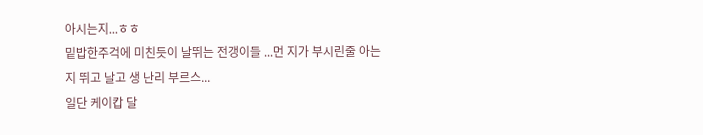아시는지...ㅎㅎ
밑밥한주걱에 미친듯이 날뛰는 전갱이들 ...먼 지가 부시린줄 아는지 뛰고 날고 생 난리 부르스...
일단 케이캅 달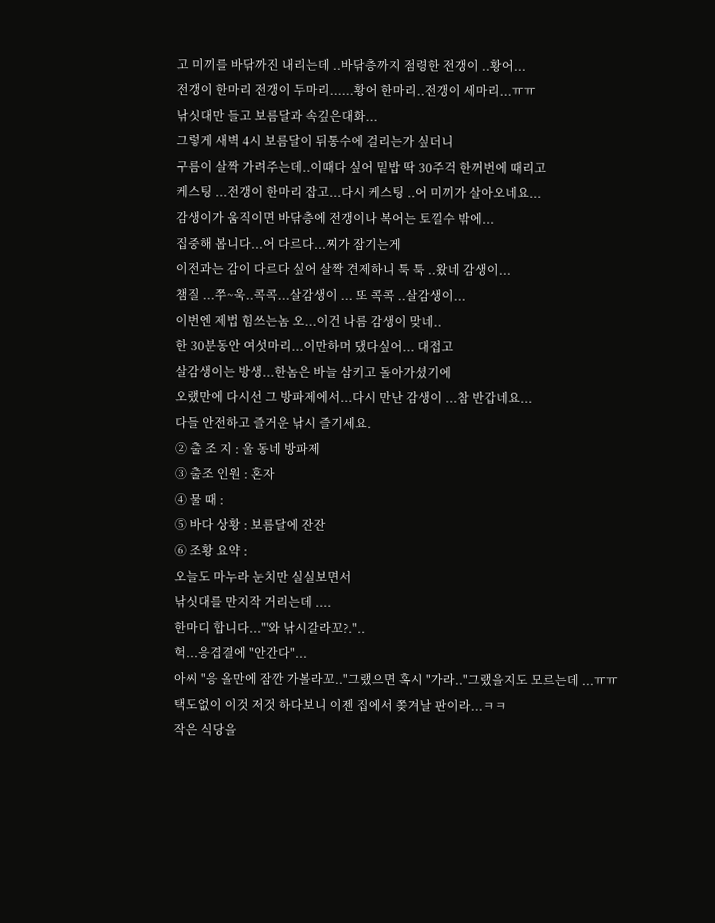고 미끼를 바닦까진 내리는데 ..바닦층까지 점령한 전갱이 ..황어...
전갱이 한마리 전갱이 두마리......황어 한마리..전갱이 세마리...ㅠㅠ
낚싯대만 들고 보름달과 속깊은대화...
그렇게 새벽 4시 보름달이 뒤통수에 걸리는가 싶더니
구름이 살짝 가려주는데..이때다 싶어 밑밥 딱 30주걱 한꺼번에 때리고
케스팅 ...전갱이 한마리 잡고...다시 케스팅 ..어 미끼가 살아오네요...
감생이가 움직이면 바닦층에 전갱이나 복어는 토낄수 밖에...
집중해 봅니다...어 다르다...찌가 잠기는게
이전과는 감이 다르다 싶어 살짝 견제하니 툭 툭 ..왔네 감생이...
챔질 ...쭈~욱..콕콕...살감생이 ... 또 콕콕 ..살감생이...
이번엔 제법 힘쓰는놈 오...이건 나름 감생이 맞네..
한 30분동안 여섯마리...이만하머 댔다싶어... 대접고
살감생이는 방생...한놈은 바늘 삼키고 돌아가셨기에
오랬만에 다시선 그 방파제에서...다시 만난 감생이 ...참 반갑네요...
다들 안전하고 즐거운 낚시 즐기세요.
② 출 조 지 : 울 동네 방파제
③ 출조 인원 : 혼자
④ 물 때 :
⑤ 바다 상황 : 보름달에 잔잔
⑥ 조황 요약 :
오늘도 마누라 눈치만 실실보면서
낚싯대를 만지작 거리는데 ....
한마디 합니다..."'와 낚시갈라꼬?."..
헉...응겹결에 "안간다"...
아씨 "응 올만에 잠깐 가볼라꼬.."그랬으면 혹시 "가라.."그랬을지도 모르는데 ...ㅠㅠ
택도없이 이것 저것 하다보니 이젠 집에서 쫒겨날 판이라...ㅋㅋ
작은 식당을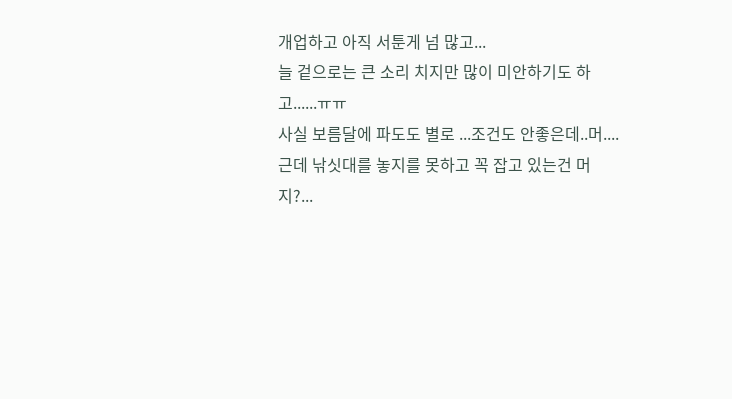개업하고 아직 서툰게 넘 많고...
늘 겉으로는 큰 소리 치지만 많이 미안하기도 하고......ㅠㅠ
사실 보름달에 파도도 별로 ...조건도 안좋은데..머....
근데 낚싯대를 놓지를 못하고 꼭 잡고 있는건 머지?...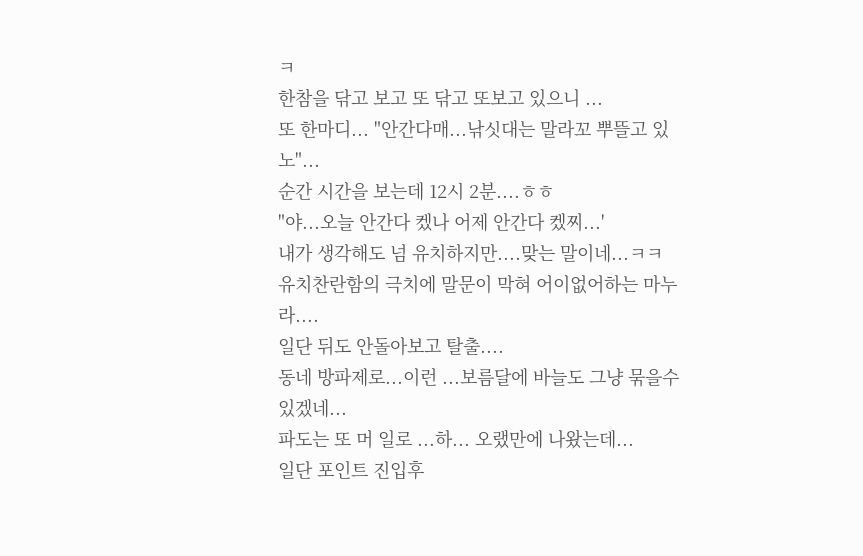ㅋ
한참을 닦고 보고 또 닦고 또보고 있으니 ...
또 한마디... "안간다매...낚싯대는 말라꼬 뿌뜰고 있노"...
순간 시간을 보는데 12시 2분....ㅎㅎ
"야...오늘 안간다 켔나 어제 안간다 켔찌...'
내가 생각해도 넘 유치하지만....맞는 말이네...ㅋㅋ
유치찬란함의 극치에 말문이 막혀 어이없어하는 마누라....
일단 뒤도 안돌아보고 탈출....
동네 방파제로...이런 ...보름달에 바늘도 그냥 묶을수 있겠네...
파도는 또 머 일로 ...하... 오랬만에 나왔는데...
일단 포인트 진입후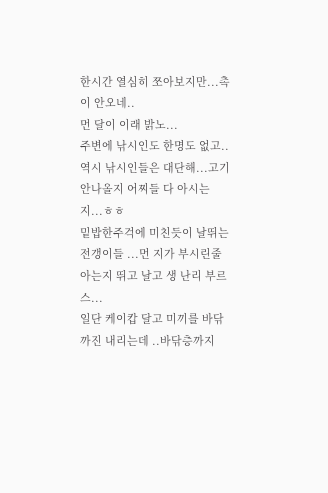한시간 열심히 쪼아보지만...촉이 안오네..
먼 달이 이래 밝노...
주변에 낚시인도 한명도 없고..
역시 낚시인들은 대단해...고기 안나올지 어찌들 다 아시는지...ㅎㅎ
밑밥한주걱에 미친듯이 날뛰는 전갱이들 ...먼 지가 부시린줄 아는지 뛰고 날고 생 난리 부르스...
일단 케이캅 달고 미끼를 바닦까진 내리는데 ..바닦층까지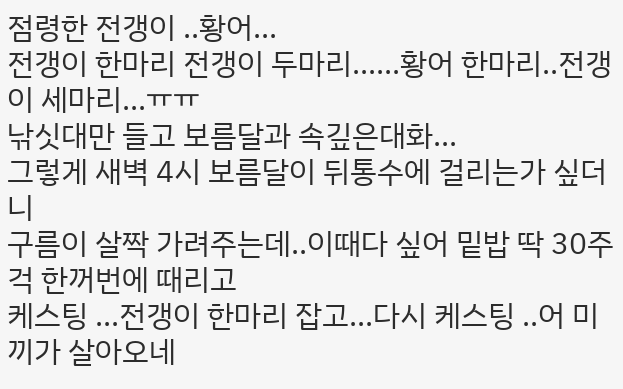점령한 전갱이 ..황어...
전갱이 한마리 전갱이 두마리......황어 한마리..전갱이 세마리...ㅠㅠ
낚싯대만 들고 보름달과 속깊은대화...
그렇게 새벽 4시 보름달이 뒤통수에 걸리는가 싶더니
구름이 살짝 가려주는데..이때다 싶어 밑밥 딱 30주걱 한꺼번에 때리고
케스팅 ...전갱이 한마리 잡고...다시 케스팅 ..어 미끼가 살아오네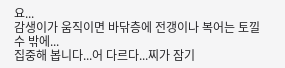요...
감생이가 움직이면 바닦층에 전갱이나 복어는 토낄수 밖에...
집중해 봅니다...어 다르다...찌가 잠기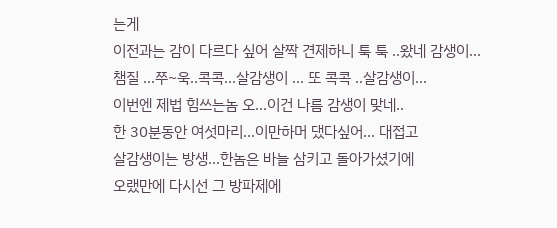는게
이전과는 감이 다르다 싶어 살짝 견제하니 툭 툭 ..왔네 감생이...
챔질 ...쭈~욱..콕콕...살감생이 ... 또 콕콕 ..살감생이...
이번엔 제법 힘쓰는놈 오...이건 나름 감생이 맞네..
한 30분동안 여섯마리...이만하머 댔다싶어... 대접고
살감생이는 방생...한놈은 바늘 삼키고 돌아가셨기에
오랬만에 다시선 그 방파제에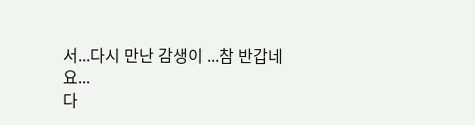서...다시 만난 감생이 ...참 반갑네요...
다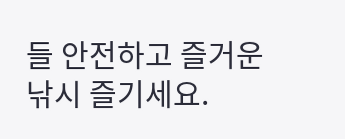들 안전하고 즐거운 낚시 즐기세요.